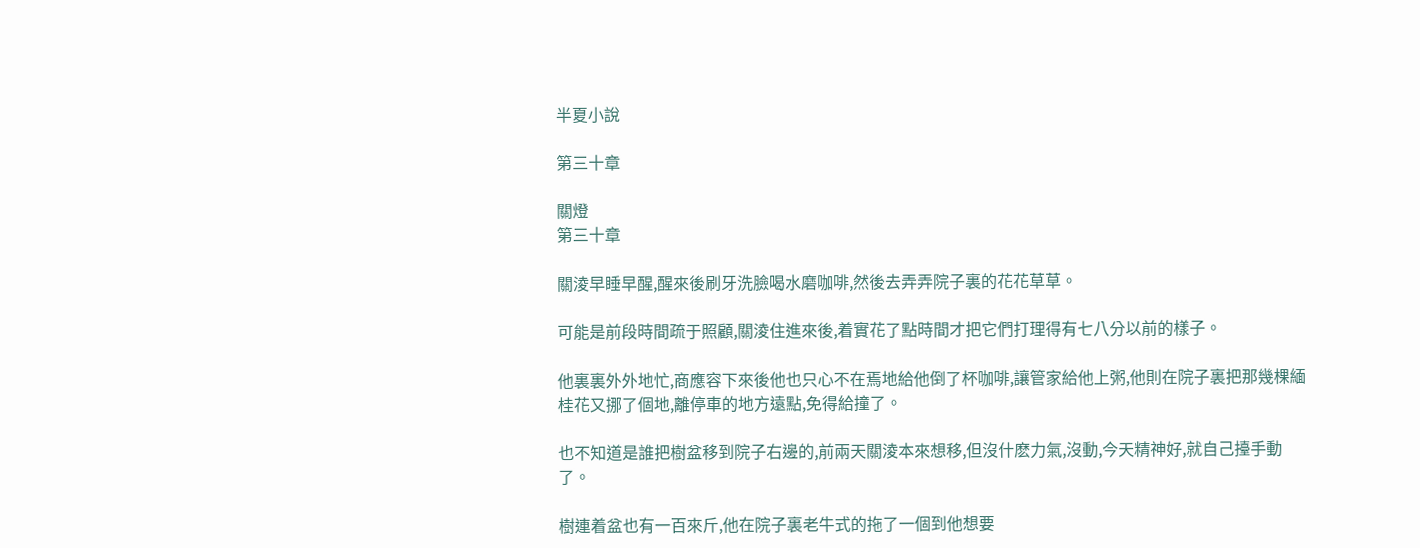半夏小說

第三十章

關燈
第三十章

關淩早睡早醒,醒來後刷牙洗臉喝水磨咖啡,然後去弄弄院子裏的花花草草。

可能是前段時間疏于照顧,關淩住進來後,着實花了點時間才把它們打理得有七八分以前的樣子。

他裏裏外外地忙,商應容下來後他也只心不在焉地給他倒了杯咖啡,讓管家給他上粥,他則在院子裏把那幾棵緬桂花又挪了個地,離停車的地方遠點,免得給撞了。

也不知道是誰把樹盆移到院子右邊的,前兩天關淩本來想移,但沒什麽力氣,沒動,今天精神好,就自己擡手動了。

樹連着盆也有一百來斤,他在院子裏老牛式的拖了一個到他想要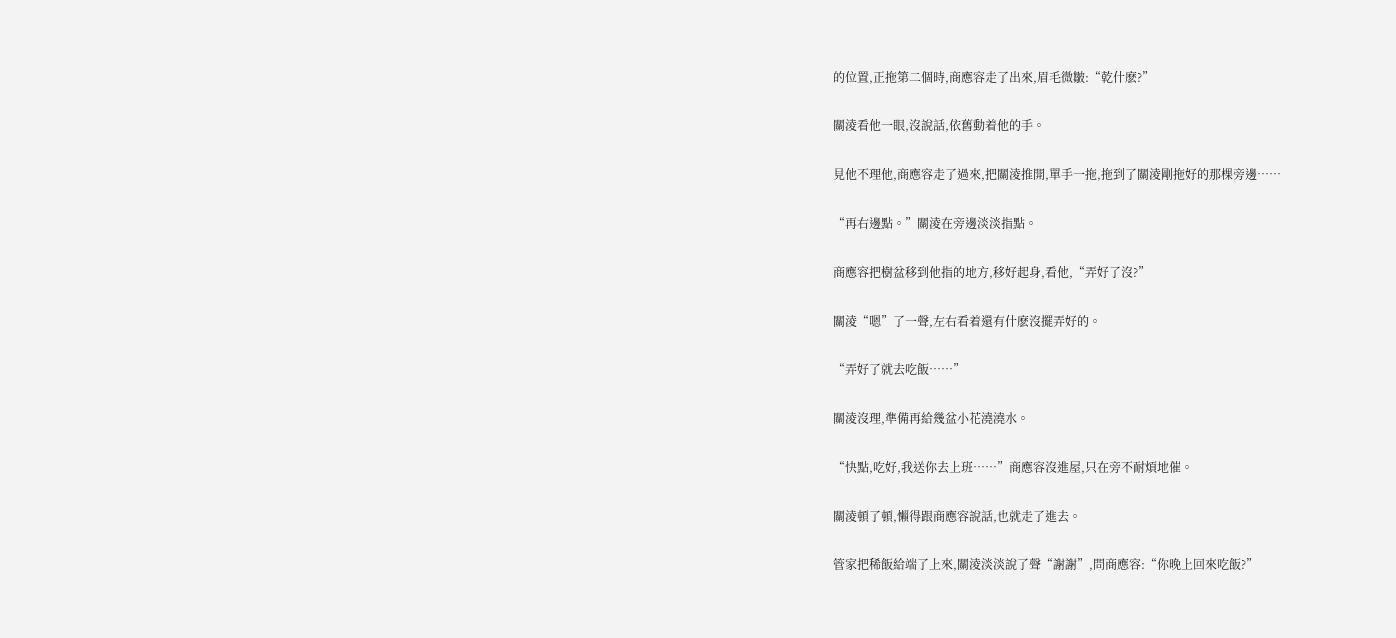的位置,正拖第二個時,商應容走了出來,眉毛微皺:“乾什麽?”

關淩看他一眼,沒說話,依舊動着他的手。

見他不理他,商應容走了過來,把關淩推開,單手一拖,拖到了關淩剛拖好的那棵旁邊……

“再右邊點。”關淩在旁邊淡淡指點。

商應容把樹盆移到他指的地方,移好起身,看他,“弄好了沒?”

關淩“嗯”了一聲,左右看着還有什麽沒擺弄好的。

“弄好了就去吃飯……”

關淩沒理,準備再給幾盆小花澆澆水。

“快點,吃好,我送你去上班……”商應容沒進屋,只在旁不耐煩地催。

關淩頓了頓,懶得跟商應容說話,也就走了進去。

管家把稀飯給端了上來,關淩淡淡說了聲“謝謝”,問商應容:“你晚上回來吃飯?”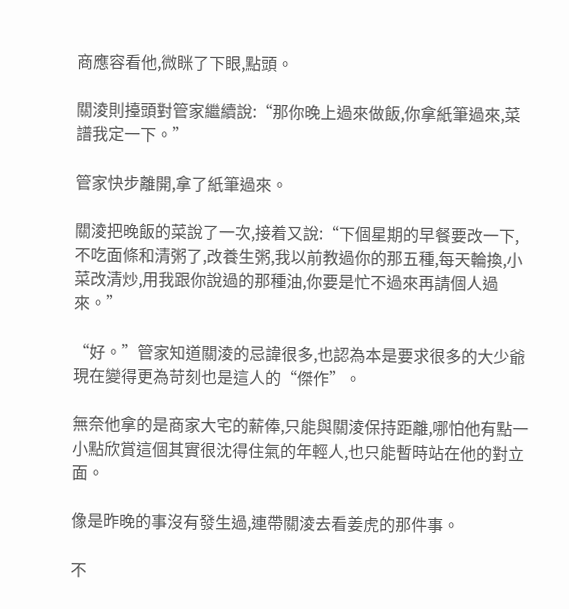商應容看他,微眯了下眼,點頭。

關淩則擡頭對管家繼續說:“那你晚上過來做飯,你拿紙筆過來,菜譜我定一下。”

管家快步離開,拿了紙筆過來。

關淩把晚飯的菜說了一次,接着又說:“下個星期的早餐要改一下,不吃面條和清粥了,改養生粥,我以前教過你的那五種,每天輪換,小菜改清炒,用我跟你說過的那種油,你要是忙不過來再請個人過來。”

“好。”管家知道關淩的忌諱很多,也認為本是要求很多的大少爺現在變得更為苛刻也是這人的“傑作”。

無奈他拿的是商家大宅的薪俸,只能與關淩保持距離,哪怕他有點一小點欣賞這個其實很沈得住氣的年輕人,也只能暫時站在他的對立面。

像是昨晚的事沒有發生過,連帶關淩去看姜虎的那件事。

不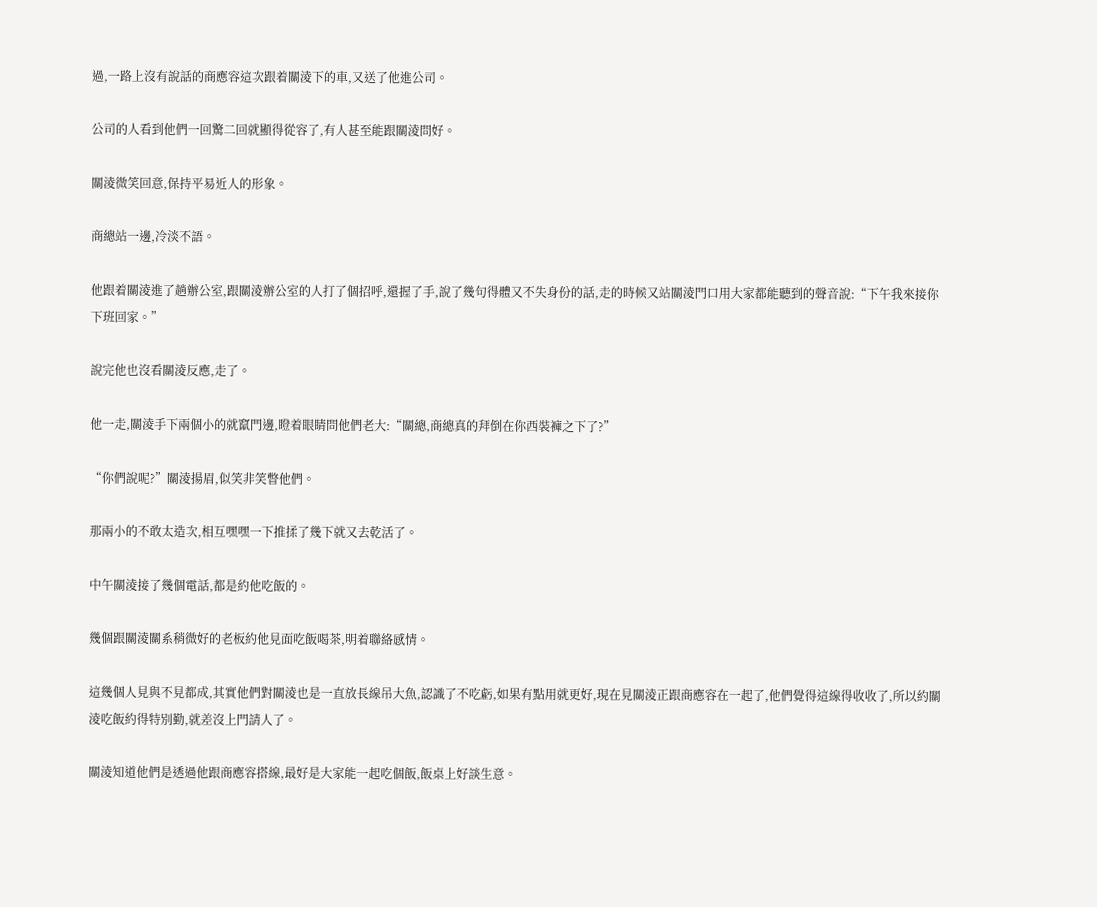過,一路上沒有說話的商應容這次跟着關淩下的車,又送了他進公司。

公司的人看到他們一回驚二回就顯得從容了,有人甚至能跟關淩問好。

關淩微笑回意,保持平易近人的形象。

商總站一邊,冷淡不語。

他跟着關淩進了趟辦公室,跟關淩辦公室的人打了個招呼,還握了手,說了幾句得體又不失身份的話,走的時候又站關淩門口用大家都能聽到的聲音說:“下午我來接你下班回家。”

說完他也沒看關淩反應,走了。

他一走,關淩手下兩個小的就竄門邊,瞪着眼睛問他們老大:“關總,商總真的拜倒在你西裝褲之下了?”

“你們說呢?”關淩揚眉,似笑非笑瞥他們。

那兩小的不敢太造次,相互嘿嘿一下推揉了幾下就又去乾活了。

中午關淩接了幾個電話,都是約他吃飯的。

幾個跟關淩關系稍微好的老板約他見面吃飯喝茶,明着聯絡感情。

這幾個人見與不見都成,其實他們對關淩也是一直放長線吊大魚,認識了不吃虧,如果有點用就更好,現在見關淩正跟商應容在一起了,他們覺得這線得收收了,所以約關淩吃飯約得特別勤,就差沒上門請人了。

關淩知道他們是透過他跟商應容搭線,最好是大家能一起吃個飯,飯桌上好談生意。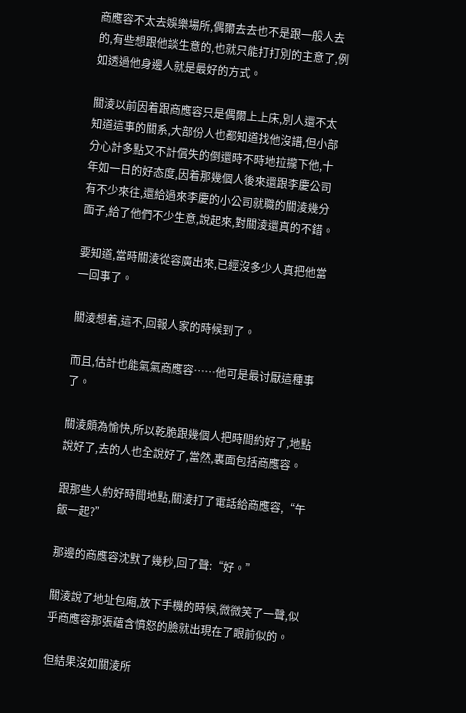商應容不太去娛樂場所,偶爾去去也不是跟一般人去的,有些想跟他談生意的,也就只能打打別的主意了,例如透過他身邊人就是最好的方式。

關淩以前因着跟商應容只是偶爾上上床,別人還不太知道這事的關系,大部份人也都知道找他沒譜,但小部分心計多點又不計償失的倒還時不時地拉攏下他,十年如一日的好态度,因着那幾個人後來還跟李慶公司有不少來往,還給過來李慶的小公司就職的關淩幾分面子,給了他們不少生意,說起來,對關淩還真的不錯。

要知道,當時關淩從容廣出來,已經沒多少人真把他當一回事了。

關淩想着,這不,回報人家的時候到了。

而且,估計也能氣氣商應容……他可是最讨厭這種事了。

關淩頗為愉快,所以乾脆跟幾個人把時間約好了,地點說好了,去的人也全說好了,當然,裏面包括商應容。

跟那些人約好時間地點,關淩打了電話給商應容,“午飯一起?”

那邊的商應容沈默了幾秒,回了聲:“好。”

關淩說了地址包廂,放下手機的時候,微微笑了一聲,似乎商應容那張蘊含憤怒的臉就出現在了眼前似的。

但結果沒如關淩所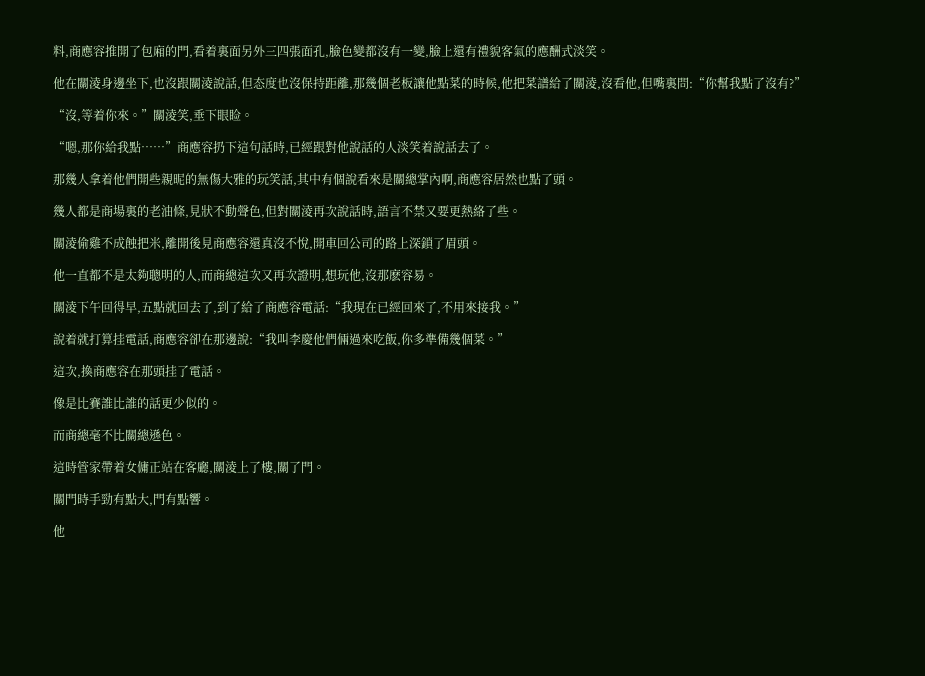料,商應容推開了包廂的門,看着裏面另外三四張面孔,臉色變都沒有一變,臉上還有禮貌客氣的應酬式淡笑。

他在關淩身邊坐下,也沒跟關淩說話,但态度也沒保持距離,那幾個老板讓他點菜的時候,他把菜譜給了關淩,沒看他,但嘴裏問:“你幫我點了沒有?”

“沒,等着你來。”關淩笑,垂下眼睑。

“嗯,那你給我點……”商應容扔下這句話時,已經跟對他說話的人淡笑着說話去了。

那幾人拿着他們開些親昵的無傷大雅的玩笑話,其中有個說看來是關總掌內啊,商應容居然也點了頭。

幾人都是商場裏的老油條,見狀不動聲色,但對關淩再次說話時,語言不禁又要更熱絡了些。

關淩偷雞不成蝕把米,離開後見商應容還真沒不悅,開車回公司的路上深鎖了眉頭。

他一直都不是太夠聰明的人,而商總這次又再次證明,想玩他,沒那麽容易。

關淩下午回得早,五點就回去了,到了給了商應容電話:“我現在已經回來了,不用來接我。”

說着就打算挂電話,商應容卻在那邊說:“我叫李慶他們倆過來吃飯,你多準備幾個菜。”

這次,換商應容在那頭挂了電話。

像是比賽誰比誰的話更少似的。

而商總毫不比關總遜色。

這時管家帶着女傭正站在客廳,關淩上了樓,關了門。

關門時手勁有點大,門有點響。

他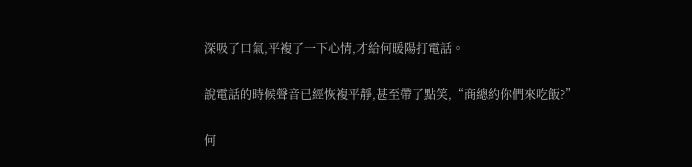深吸了口氣,平複了一下心情,才給何暖陽打電話。

說電話的時候聲音已經恢複平靜,甚至帶了點笑,“商總約你們來吃飯?”

何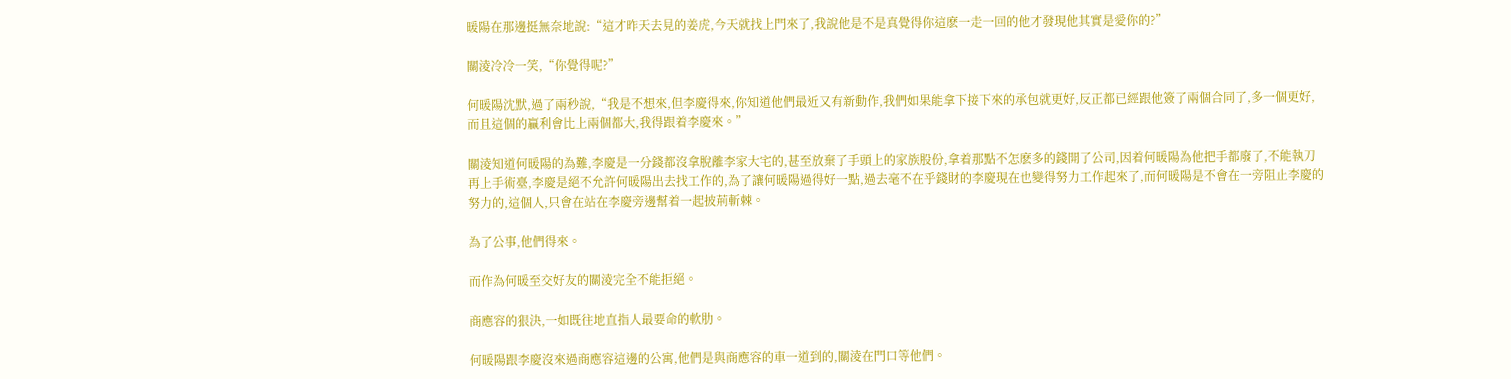暖陽在那邊挺無奈地說:“這才昨天去見的姜虎,今天就找上門來了,我說他是不是真覺得你這麽一走一回的他才發現他其實是愛你的?”

關淩冷冷一笑,“你覺得呢?”

何暖陽沈默,過了兩秒說,“我是不想來,但李慶得來,你知道他們最近又有新動作,我們如果能拿下接下來的承包就更好,反正都已經跟他簽了兩個合同了,多一個更好,而且這個的贏利會比上兩個都大,我得跟着李慶來。”

關淩知道何暖陽的為難,李慶是一分錢都沒拿脫離李家大宅的,甚至放棄了手頭上的家族股份,拿着那點不怎麽多的錢開了公司,因着何暖陽為他把手都廢了,不能執刀再上手術臺,李慶是絕不允許何暖陽出去找工作的,為了讓何暖陽過得好一點,過去毫不在乎錢財的李慶現在也變得努力工作起來了,而何暖陽是不會在一旁阻止李慶的努力的,這個人,只會在站在李慶旁邊幫着一起披荊斬棘。

為了公事,他們得來。

而作為何暖至交好友的關淩完全不能拒絕。

商應容的狠決,一如既往地直指人最要命的軟肋。

何暖陽跟李慶沒來過商應容這邊的公寓,他們是與商應容的車一道到的,關淩在門口等他們。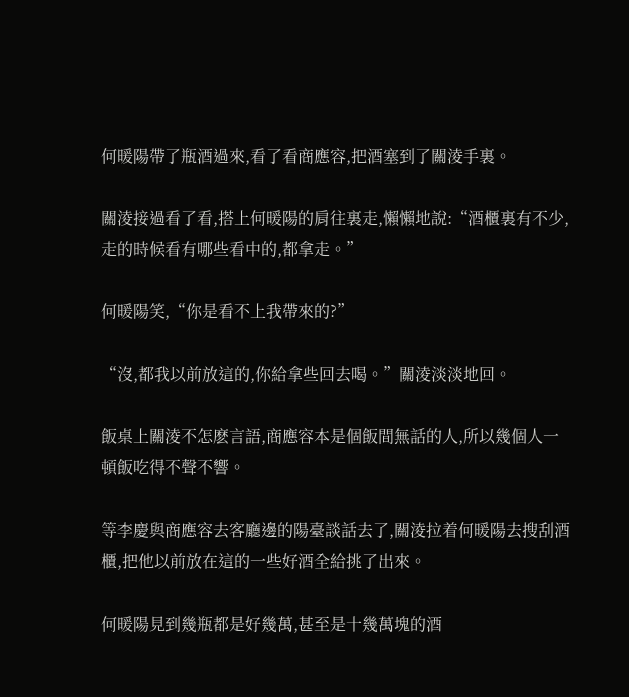何暖陽帶了瓶酒過來,看了看商應容,把酒塞到了關淩手裏。

關淩接過看了看,搭上何暖陽的肩往裏走,懶懶地說:“酒櫃裏有不少,走的時候看有哪些看中的,都拿走。”

何暖陽笑,“你是看不上我帶來的?”

“沒,都我以前放這的,你給拿些回去喝。”關淩淡淡地回。

飯桌上關淩不怎麽言語,商應容本是個飯間無話的人,所以幾個人一頓飯吃得不聲不響。

等李慶與商應容去客廳邊的陽臺談話去了,關淩拉着何暖陽去搜刮酒櫃,把他以前放在這的一些好酒全給挑了出來。

何暖陽見到幾瓶都是好幾萬,甚至是十幾萬塊的酒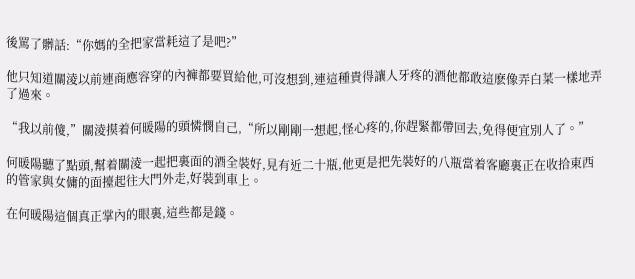後罵了髒話:“你媽的全把家當耗這了是吧?”

他只知道關淩以前連商應容穿的內褲都要買給他,可沒想到,連這種貴得讓人牙疼的酒他都敢這麽像弄白菜一樣地弄了過來。

“我以前傻,”關淩摸着何暖陽的頭憐憫自己,“所以剛剛一想起,怪心疼的,你趕緊都帶回去,免得便宜別人了。”

何暖陽聽了點頭,幫着關淩一起把裏面的酒全裝好,見有近二十瓶,他更是把先裝好的八瓶當着客廳裏正在收拾東西的管家與女傭的面擡起往大門外走,好裝到車上。

在何暖陽這個真正掌內的眼裏,這些都是錢。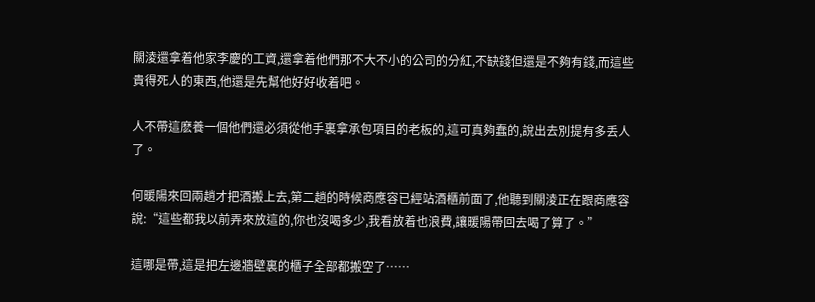關淩還拿着他家李慶的工資,還拿着他們那不大不小的公司的分紅,不缺錢但還是不夠有錢,而這些貴得死人的東西,他還是先幫他好好收着吧。

人不帶這麽養一個他們還必須從他手裏拿承包項目的老板的,這可真夠蠢的,說出去別提有多丢人了。

何暖陽來回兩趟才把酒搬上去,第二趟的時候商應容已經站酒櫃前面了,他聽到關淩正在跟商應容說:“這些都我以前弄來放這的,你也沒喝多少,我看放着也浪費,讓暖陽帶回去喝了算了。”

這哪是帶,這是把左邊牆壁裏的櫃子全部都搬空了……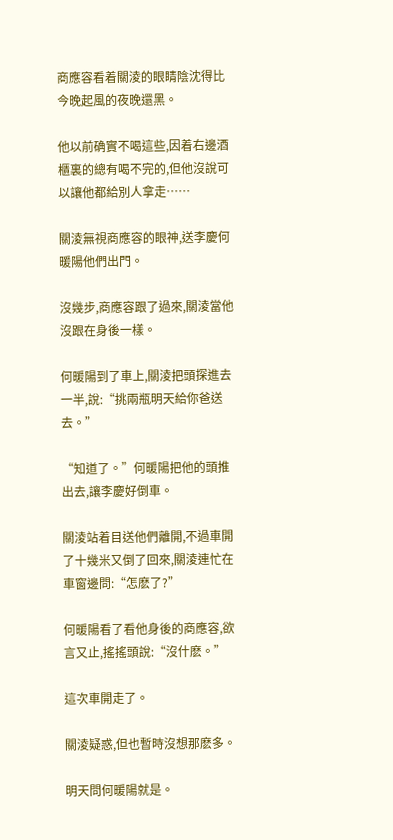商應容看着關淩的眼睛陰沈得比今晚起風的夜晚還黑。

他以前确實不喝這些,因着右邊酒櫃裏的總有喝不完的,但他沒說可以讓他都給別人拿走……

關淩無視商應容的眼神,送李慶何暖陽他們出門。

沒幾步,商應容跟了過來,關淩當他沒跟在身後一樣。

何暖陽到了車上,關淩把頭探進去一半,說:“挑兩瓶明天給你爸送去。”

“知道了。”何暖陽把他的頭推出去,讓李慶好倒車。

關淩站着目送他們離開,不過車開了十幾米又倒了回來,關淩連忙在車窗邊問:“怎麽了?”

何暖陽看了看他身後的商應容,欲言又止,搖搖頭說:“沒什麽。”

這次車開走了。

關淩疑惑,但也暫時沒想那麽多。

明天問何暖陽就是。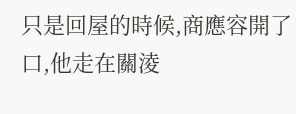只是回屋的時候,商應容開了口,他走在關淩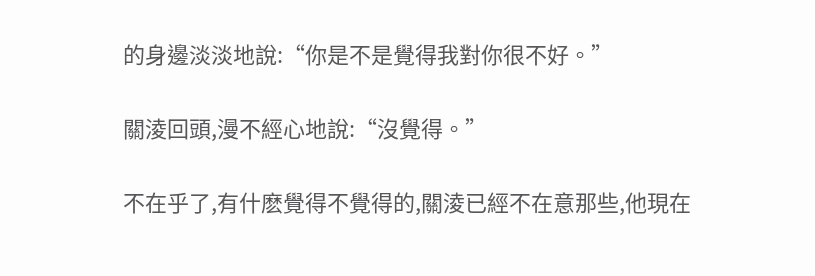的身邊淡淡地說:“你是不是覺得我對你很不好。”

關淩回頭,漫不經心地說:“沒覺得。”

不在乎了,有什麽覺得不覺得的,關淩已經不在意那些,他現在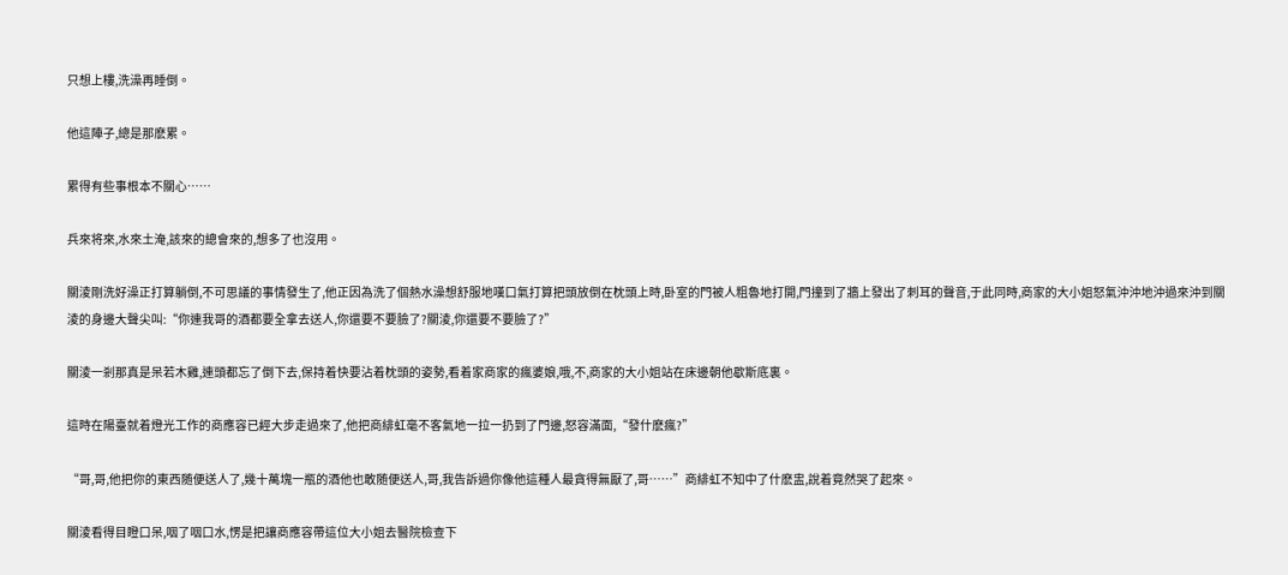只想上樓,洗澡再睡倒。

他這陣子,總是那麽累。

累得有些事根本不關心……

兵來将來,水來土淹,該來的總會來的,想多了也沒用。

關淩剛洗好澡正打算躺倒,不可思議的事情發生了,他正因為洗了個熱水澡想舒服地嘆口氣打算把頭放倒在枕頭上時,卧室的門被人粗魯地打開,門撞到了牆上發出了刺耳的聲音,于此同時,商家的大小姐怒氣沖沖地沖過來沖到關淩的身邊大聲尖叫:“你連我哥的酒都要全拿去送人,你還要不要臉了?關淩,你還要不要臉了?”

關淩一剎那真是呆若木雞,連頭都忘了倒下去,保持着快要沾着枕頭的姿勢,看着家商家的瘋婆娘,哦,不,商家的大小姐站在床邊朝他歇斯底裏。

這時在陽臺就着燈光工作的商應容已經大步走過來了,他把商緋虹毫不客氣地一拉一扔到了門邊,怒容滿面,“發什麽瘋?”

“哥,哥,他把你的東西随便送人了,幾十萬塊一瓶的酒他也敢随便送人,哥,我告訴過你像他這種人最貪得無厭了,哥……”商緋虹不知中了什麽盅,說着竟然哭了起來。

關淩看得目瞪口呆,咽了咽口水,愣是把讓商應容帶這位大小姐去醫院檢查下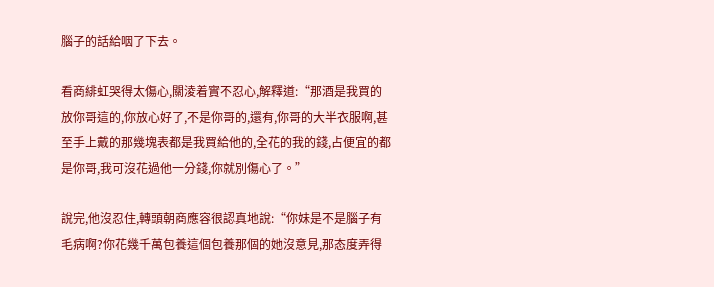腦子的話給咽了下去。

看商緋虹哭得太傷心,關淩着實不忍心,解釋道:“那酒是我買的放你哥這的,你放心好了,不是你哥的,還有,你哥的大半衣服啊,甚至手上戴的那幾塊表都是我買給他的,全花的我的錢,占便宜的都是你哥,我可沒花過他一分錢,你就別傷心了。”

說完,他沒忍住,轉頭朝商應容很認真地說:“你妹是不是腦子有毛病啊?你花幾千萬包養這個包養那個的她沒意見,那态度弄得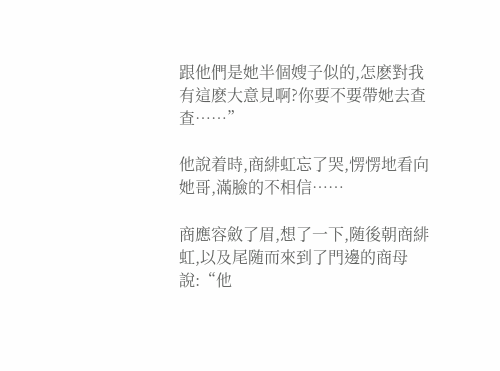跟他們是她半個嫂子似的,怎麽對我有這麽大意見啊?你要不要帶她去查查……”

他說着時,商緋虹忘了哭,愣愣地看向她哥,滿臉的不相信……

商應容斂了眉,想了一下,随後朝商緋虹,以及尾随而來到了門邊的商母說:“他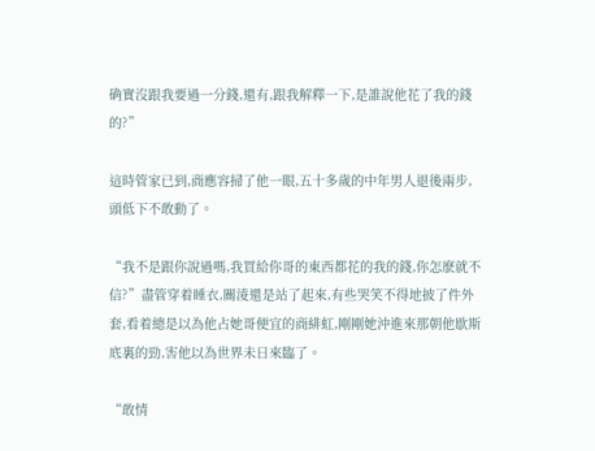确實沒跟我要過一分錢,還有,跟我解釋一下,是誰說他花了我的錢的?”

這時管家已到,商應容掃了他一眼,五十多歲的中年男人退後兩步,頭低下不敢動了。

“我不是跟你說過嗎,我買給你哥的東西都花的我的錢,你怎麽就不信?”盡管穿着睡衣,關淩還是站了起來,有些哭笑不得地披了件外套,看着總是以為他占她哥便宜的商緋虹,剛剛她沖進來那朝他歇斯底裏的勁,害他以為世界未日來臨了。

“敢情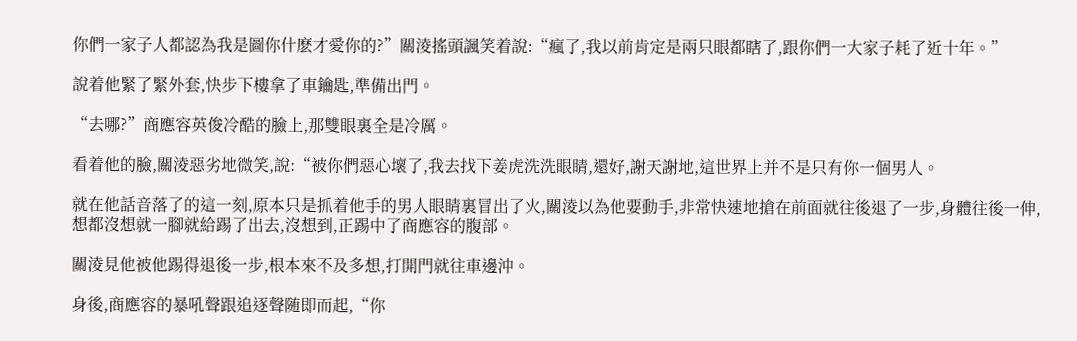你們一家子人都認為我是圖你什麽才愛你的?”關淩搖頭諷笑着說:“瘋了,我以前肯定是兩只眼都瞎了,跟你們一大家子耗了近十年。”

說着他緊了緊外套,快步下樓拿了車鑰匙,準備出門。

“去哪?”商應容英俊冷酷的臉上,那雙眼裏全是冷厲。

看着他的臉,關淩惡劣地微笑,說:“被你們惡心壞了,我去找下姜虎洗洗眼睛,還好,謝天謝地,這世界上并不是只有你一個男人。

就在他話音落了的這一刻,原本只是抓着他手的男人眼睛裏冒出了火,關淩以為他要動手,非常快速地搶在前面就往後退了一步,身體往後一伸,想都沒想就一腳就給踢了出去,沒想到,正踢中了商應容的腹部。

關淩見他被他踢得退後一步,根本來不及多想,打開門就往車邊沖。

身後,商應容的暴吼聲跟追逐聲随即而起,“你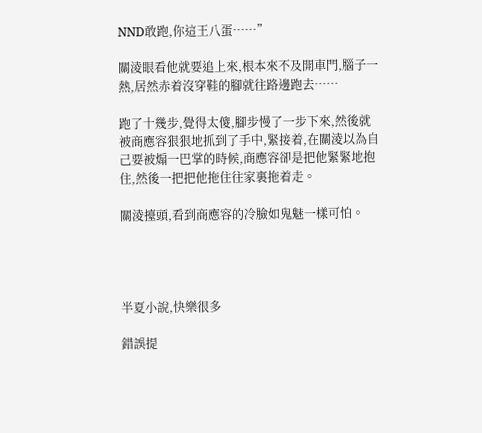NND敢跑,你這王八蛋……”

關淩眼看他就要追上來,根本來不及開車門,腦子一熱,居然赤着沒穿鞋的腳就往路邊跑去……

跑了十幾步,覺得太傻,腳步慢了一步下來,然後就被商應容狠狠地抓到了手中,緊接着,在關淩以為自己要被煽一巴掌的時候,商應容卻是把他緊緊地抱住,然後一把把他拖住往家裏拖着走。

關淩擡頭,看到商應容的冷臉如鬼魅一樣可怕。




半夏小說,快樂很多

錯誤提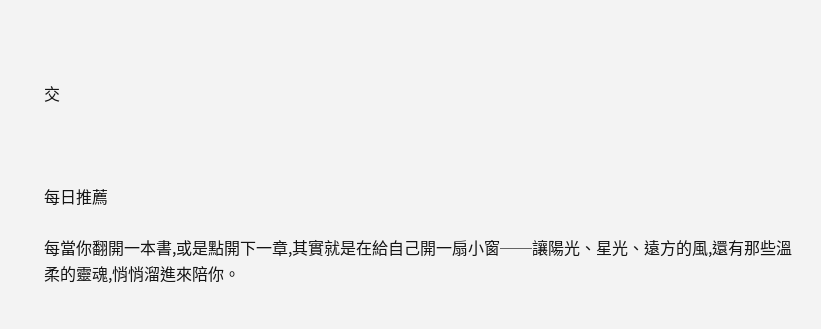交



每日推薦

每當你翻開一本書,或是點開下一章,其實就是在給自己開一扇小窗──讓陽光、星光、遠方的風,還有那些溫柔的靈魂,悄悄溜進來陪你。